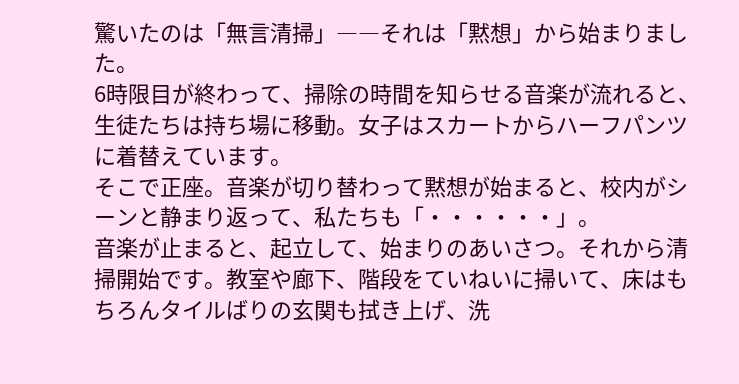驚いたのは「無言清掃」――それは「黙想」から始まりました。
6時限目が終わって、掃除の時間を知らせる音楽が流れると、生徒たちは持ち場に移動。女子はスカートからハーフパンツに着替えています。
そこで正座。音楽が切り替わって黙想が始まると、校内がシーンと静まり返って、私たちも「・・・・・・」。
音楽が止まると、起立して、始まりのあいさつ。それから清掃開始です。教室や廊下、階段をていねいに掃いて、床はもちろんタイルばりの玄関も拭き上げ、洗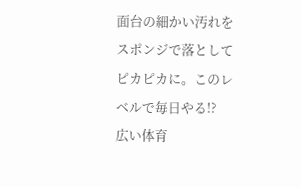面台の細かい汚れをスポンジで落としてピカピカに。このレベルで毎日やる!?
広い体育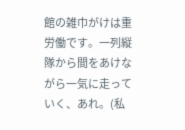館の雑巾がけは重労働です。一列縦隊から間をあけながら一気に走っていく、あれ。(私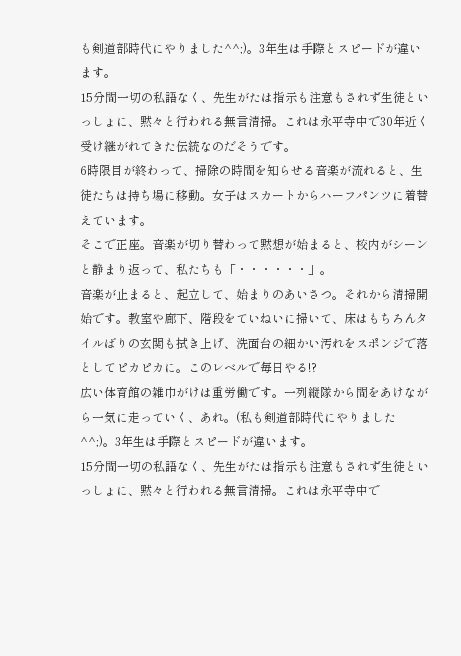も剣道部時代にやりました^^;)。3年生は手際とスピードが違います。
15分間一切の私語なく、先生がたは指示も注意もされず生徒といっしょに、黙々と行われる無言清掃。これは永平寺中で30年近く受け継がれてきた伝統なのだそうです。
6時限目が終わって、掃除の時間を知らせる音楽が流れると、生徒たちは持ち場に移動。女子はスカートからハーフパンツに着替えています。
そこで正座。音楽が切り替わって黙想が始まると、校内がシーンと静まり返って、私たちも「・・・・・・」。
音楽が止まると、起立して、始まりのあいさつ。それから清掃開始です。教室や廊下、階段をていねいに掃いて、床はもちろんタイルばりの玄関も拭き上げ、洗面台の細かい汚れをスポンジで落としてピカピカに。このレベルで毎日やる!?
広い体育館の雑巾がけは重労働です。一列縦隊から間をあけながら一気に走っていく、あれ。(私も剣道部時代にやりました^^;)。3年生は手際とスピードが違います。
15分間一切の私語なく、先生がたは指示も注意もされず生徒といっしょに、黙々と行われる無言清掃。これは永平寺中で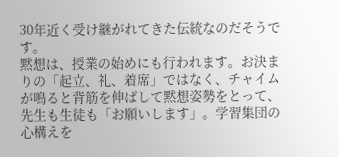30年近く受け継がれてきた伝統なのだそうです。
黙想は、授業の始めにも行われます。お決まりの「起立、礼、着席」ではなく、チャイムが鳴ると背筋を伸ばして黙想姿勢をとって、先生も生徒も「お願いします」。学習集団の心構えを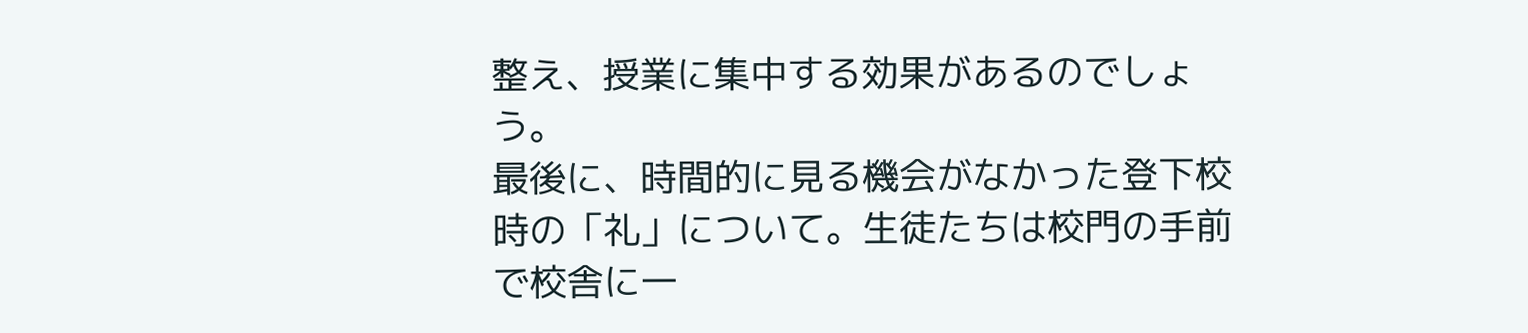整え、授業に集中する効果があるのでしょう。
最後に、時間的に見る機会がなかった登下校時の「礼」について。生徒たちは校門の手前で校舎に一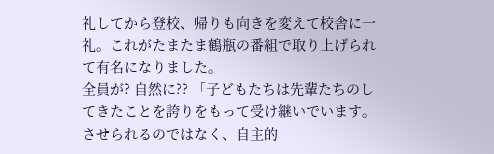礼してから登校、帰りも向きを変えて校舎に一礼。これがたまたま鶴瓶の番組で取り上げられて有名になりました。
全員が? 自然に?? 「子どもたちは先輩たちのしてきたことを誇りをもって受け継いでいます。させられるのではなく、自主的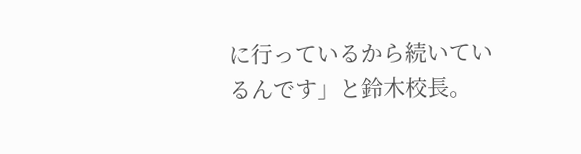に行っているから続いているんです」と鈴木校長。